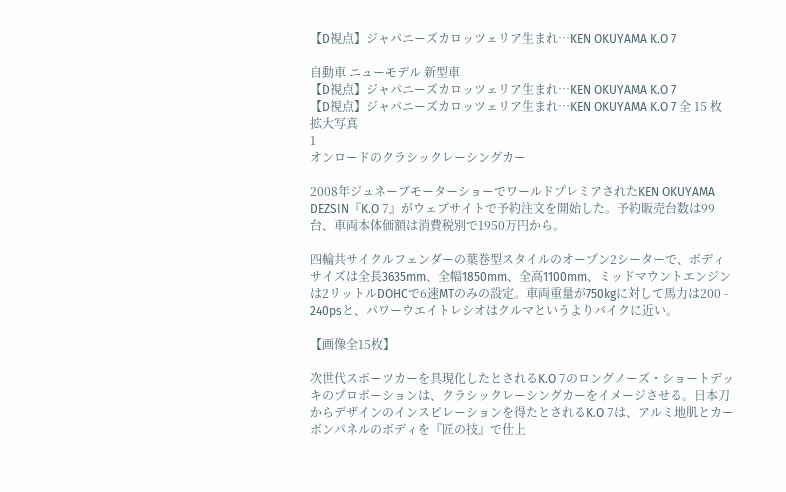【D視点】ジャパニーズカロッツェリア生まれ…KEN OKUYAMA K.O 7

自動車 ニューモデル 新型車
【D視点】ジャパニーズカロッツェリア生まれ…KEN OKUYAMA K.O 7
【D視点】ジャパニーズカロッツェリア生まれ…KEN OKUYAMA K.O 7 全 15 枚 拡大写真
1
オンロードのクラシックレーシングカー

2008年ジュネーブモーターショーでワールドプレミアされたKEN OKUYAMA DEZSIN『K.O 7』がウェブサイトで予約注文を開始した。予約販売台数は99台、車両本体価額は消費税別で1950万円から。

四輪共サイクルフェンダーの葉巻型スタイルのオープン2シーターで、ボディサイズは全長3635mm、全幅1850mm、全高1100mm、ミッドマウントエンジンは2リットルDOHCで6速MTのみの設定。車両重量が750kgに対して馬力は200 - 240psと、パワーウエイトレシオはクルマというよりバイクに近い。

【画像全15枚】

次世代スポーツカーを具現化したとされるK.O 7のロングノーズ・ショートデッキのプロポーションは、クラシックレーシングカーをイメージさせる。日本刀からデザインのインスピレーションを得たとされるK.O 7は、アルミ地肌とカーボンパネルのボディを『匠の技』で仕上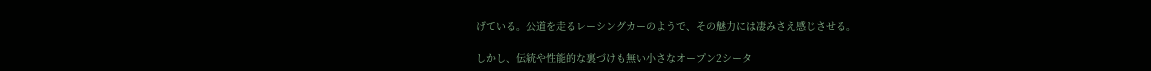げている。公道を走るレーシングカーのようで、その魅力には凄みさえ感じさせる。

しかし、伝統や性能的な裏づけも無い小さなオープン2シータ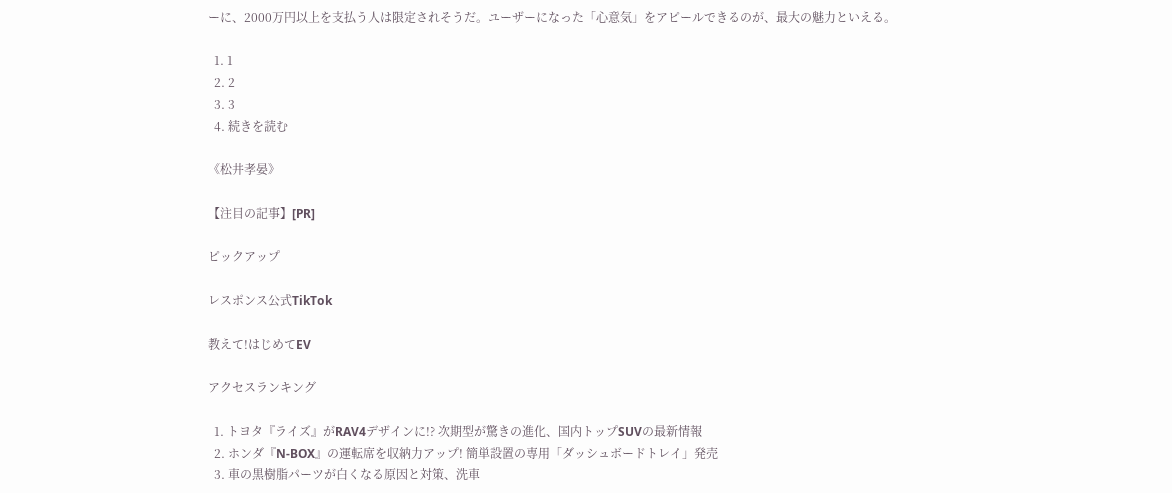ーに、2000万円以上を支払う人は限定されそうだ。ユーザーになった「心意気」をアピールできるのが、最大の魅力といえる。

  1. 1
  2. 2
  3. 3
  4. 続きを読む

《松井孝晏》

【注目の記事】[PR]

ピックアップ

レスポンス公式TikTok

教えて!はじめてEV

アクセスランキング

  1. トヨタ『ライズ』がRAV4デザインに!? 次期型が驚きの進化、国内トップSUVの最新情報
  2. ホンダ『N-BOX』の運転席を収納力アップ! 簡単設置の専用「ダッシュボードトレイ」発売
  3. 車の黒樹脂パーツが白くなる原因と対策、洗車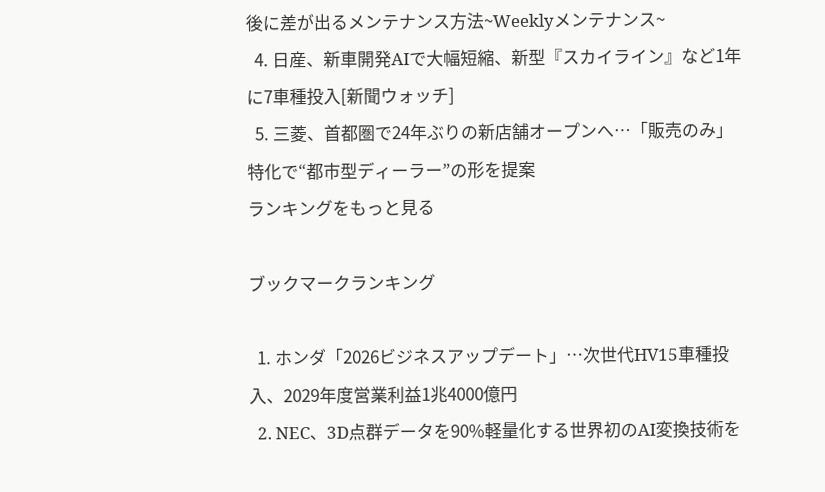後に差が出るメンテナンス方法~Weeklyメンテナンス~
  4. 日産、新車開発AIで大幅短縮、新型『スカイライン』など1年に7車種投入[新聞ウォッチ]
  5. 三菱、首都圏で24年ぶりの新店舗オープンへ…「販売のみ」特化で“都市型ディーラー”の形を提案
ランキングをもっと見る

ブックマークランキング

  1. ホンダ「2026ビジネスアップデート」…次世代HV15車種投入、2029年度営業利益1兆4000億円
  2. NEC、3D点群データを90%軽量化する世界初のAI変換技術を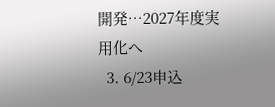開発…2027年度実用化へ
  3. 6/23申込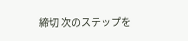締切 次のステップを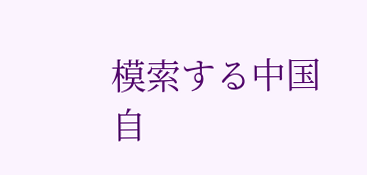模索する中国自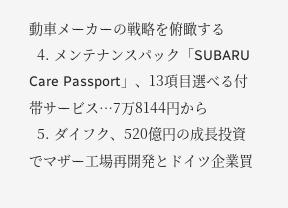動車メーカーの戦略を俯瞰する
  4. メンテナンスパック「SUBARU Care Passport」、13項目選べる付帯サービス…7万8144円から
  5. ダイフク、520億円の成長投資でマザー工場再開発とドイツ企業買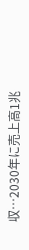収…2030年に売上高1兆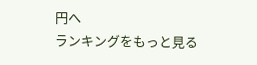円へ
ランキングをもっと見る